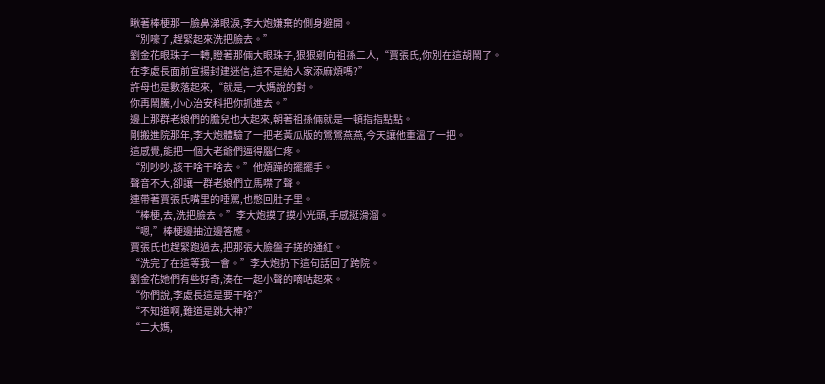瞅著棒梗那一臉鼻涕眼淚,李大炮嫌棄的側身避開。
“別嚎了,趕緊起來洗把臉去。”
劉金花眼珠子一轉,瞪著那倆大眼珠子,狠狠剜向祖孫二人,“賈張氏,你別在這胡鬧了。
在李處長面前宣揚封建迷信,這不是給人家添麻煩嗎?”
許母也是數落起來,“就是,一大媽說的對。
你再鬧騰,小心治安科把你抓進去。”
邊上那群老娘們的膽兒也大起來,朝著祖孫倆就是一頓指指點點。
剛搬進院那年,李大炮體驗了一把老黃瓜版的鶯鶯燕燕,今天讓他重溫了一把。
這感覺,能把一個大老爺們逼得腦仁疼。
“別吵吵,該干啥干啥去。”他煩躁的擺擺手。
聲音不大,卻讓一群老娘們立馬噤了聲。
連帶著賈張氏嘴里的唾罵,也憋回肚子里。
“棒梗,去,洗把臉去。”李大炮摸了摸小光頭,手感挺滑溜。
“嗯,”棒梗邊抽泣邊答應。
賈張氏也趕緊跑過去,把那張大臉盤子搓的通紅。
“洗完了在這等我一會。”李大炮扔下這句話回了跨院。
劉金花她們有些好奇,湊在一起小聲的嘀咕起來。
“你們說,李處長這是要干啥?”
“不知道啊,難道是跳大神?”
“二大媽,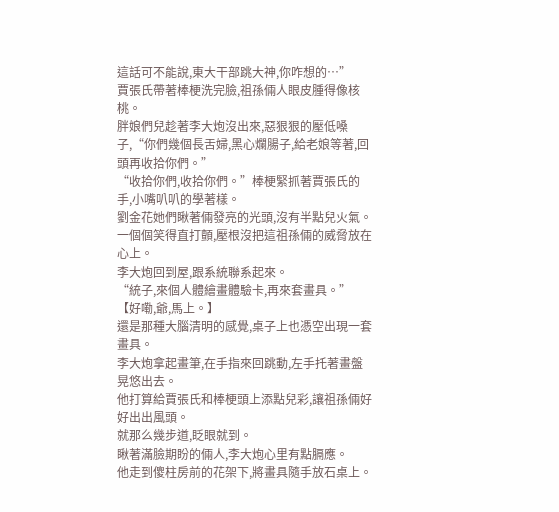這話可不能說,東大干部跳大神,你咋想的…”
賈張氏帶著棒梗洗完臉,祖孫倆人眼皮腫得像核桃。
胖娘們兒趁著李大炮沒出來,惡狠狠的壓低嗓子,“你們幾個長舌婦,黑心爛腸子,給老娘等著,回頭再收拾你們。”
“收拾你們,收拾你們。”棒梗緊抓著賈張氏的手,小嘴叭叭的學著樣。
劉金花她們瞅著倆發亮的光頭,沒有半點兒火氣。
一個個笑得直打顫,壓根沒把這祖孫倆的威脅放在心上。
李大炮回到屋,跟系統聯系起來。
“統子,來個人體繪畫體驗卡,再來套畫具。”
【好嘞,爺,馬上。】
還是那種大腦清明的感覺,桌子上也憑空出現一套畫具。
李大炮拿起畫筆,在手指來回跳動,左手托著畫盤晃悠出去。
他打算給賈張氏和棒梗頭上添點兒彩,讓祖孫倆好好出出風頭。
就那么幾步道,眨眼就到。
瞅著滿臉期盼的倆人,李大炮心里有點膈應。
他走到傻柱房前的花架下,將畫具隨手放石桌上。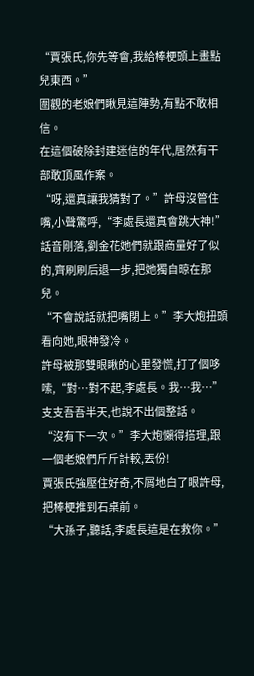“賈張氏,你先等會,我給棒梗頭上畫點兒東西。”
圍觀的老娘們瞅見這陣勢,有點不敢相信。
在這個破除封建迷信的年代,居然有干部敢頂風作案。
“呀,還真讓我猜對了。”許母沒管住嘴,小聲驚呼,“李處長還真會跳大神!”
話音剛落,劉金花她們就跟商量好了似的,齊刷刷后退一步,把她獨自晾在那兒。
“不會說話就把嘴閉上。”李大炮扭頭看向她,眼神發冷。
許母被那雙眼瞅的心里發慌,打了個哆嗦,“對…對不起,李處長。我…我…”
支支吾吾半天,也說不出個整話。
“沒有下一次。”李大炮懶得搭理,跟一個老娘們斤斤計較,丟份!
賈張氏強壓住好奇,不屑地白了眼許母,把棒梗推到石桌前。
“大孫子,聽話,李處長這是在救你。”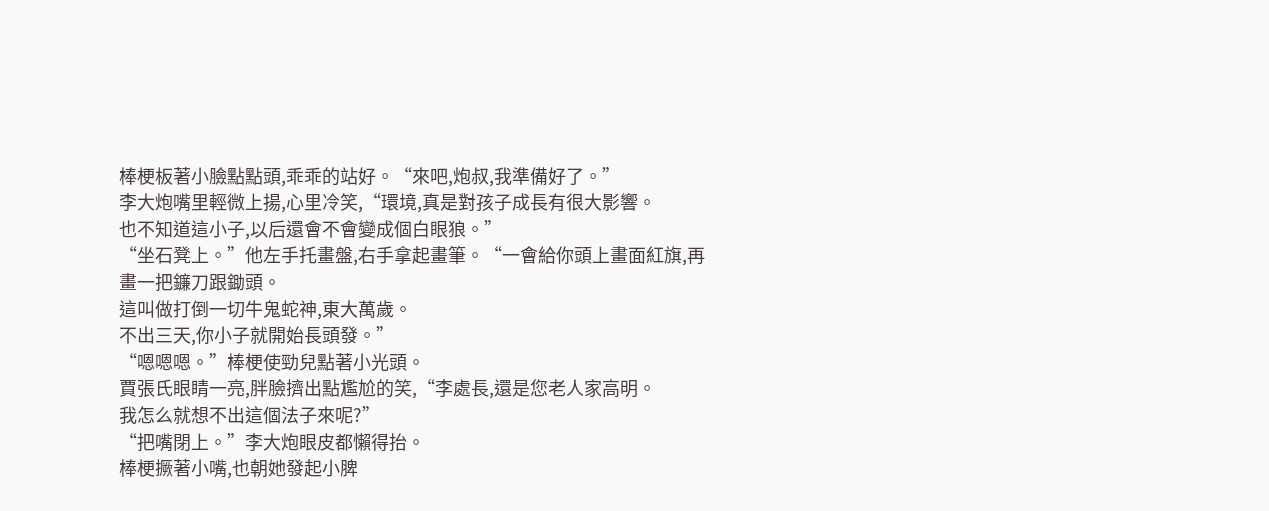棒梗板著小臉點點頭,乖乖的站好。“來吧,炮叔,我準備好了。”
李大炮嘴里輕微上揚,心里冷笑,“環境,真是對孩子成長有很大影響。
也不知道這小子,以后還會不會變成個白眼狼。”
“坐石凳上。”他左手托畫盤,右手拿起畫筆。“一會給你頭上畫面紅旗,再畫一把鐮刀跟鋤頭。
這叫做打倒一切牛鬼蛇神,東大萬歲。
不出三天,你小子就開始長頭發。”
“嗯嗯嗯。”棒梗使勁兒點著小光頭。
賈張氏眼睛一亮,胖臉擠出點尷尬的笑,“李處長,還是您老人家高明。
我怎么就想不出這個法子來呢?”
“把嘴閉上。”李大炮眼皮都懶得抬。
棒梗撅著小嘴,也朝她發起小脾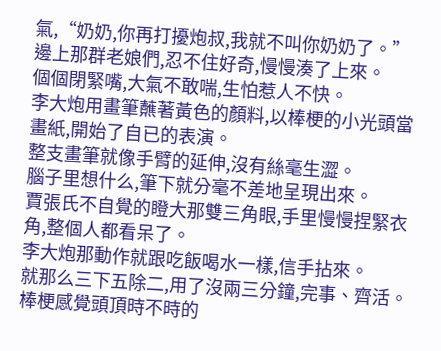氣,“奶奶,你再打擾炮叔,我就不叫你奶奶了。”
邊上那群老娘們,忍不住好奇,慢慢湊了上來。
個個閉緊嘴,大氣不敢喘,生怕惹人不快。
李大炮用畫筆蘸著黃色的顏料,以棒梗的小光頭當畫紙,開始了自已的表演。
整支畫筆就像手臂的延伸,沒有絲毫生澀。
腦子里想什么,筆下就分毫不差地呈現出來。
賈張氏不自覺的瞪大那雙三角眼,手里慢慢捏緊衣角,整個人都看呆了。
李大炮那動作就跟吃飯喝水一樣,信手拈來。
就那么三下五除二,用了沒兩三分鐘,完事、齊活。
棒梗感覺頭頂時不時的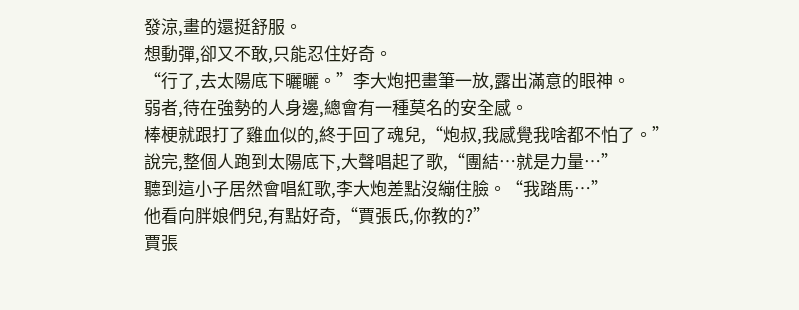發涼,畫的還挺舒服。
想動彈,卻又不敢,只能忍住好奇。
“行了,去太陽底下曬曬。”李大炮把畫筆一放,露出滿意的眼神。
弱者,待在強勢的人身邊,總會有一種莫名的安全感。
棒梗就跟打了雞血似的,終于回了魂兒,“炮叔,我感覺我啥都不怕了。”
說完,整個人跑到太陽底下,大聲唱起了歌,“團結…就是力量…”
聽到這小子居然會唱紅歌,李大炮差點沒繃住臉。“我踏馬…”
他看向胖娘們兒,有點好奇,“賈張氏,你教的?”
賈張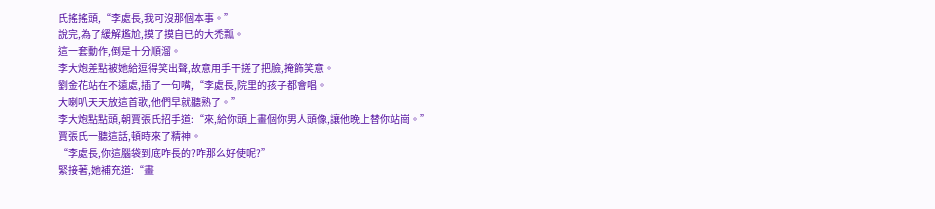氏搖搖頭,“李處長,我可沒那個本事。”
說完,為了緩解尷尬,摸了摸自已的大禿瓢。
這一套動作,倒是十分順溜。
李大炮差點被她給逗得笑出聲,故意用手干搓了把臉,掩飾笑意。
劉金花站在不遠處,插了一句嘴,“李處長,院里的孩子都會唱。
大喇叭天天放這首歌,他們早就聽熟了。”
李大炮點點頭,朝賈張氏招手道:“來,給你頭上畫個你男人頭像,讓他晚上替你站崗。”
賈張氏一聽這話,頓時來了精神。
“李處長,你這腦袋到底咋長的?咋那么好使呢?”
緊接著,她補充道:“畫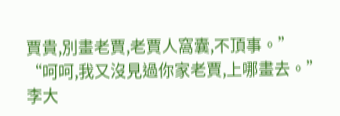賈貴,別畫老賈,老賈人窩囊,不頂事。”
“呵呵,我又沒見過你家老賈,上哪畫去。”李大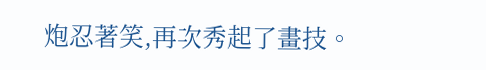炮忍著笑,再次秀起了畫技。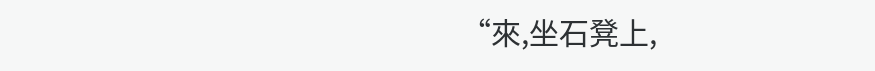“來,坐石凳上,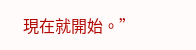現在就開始。”